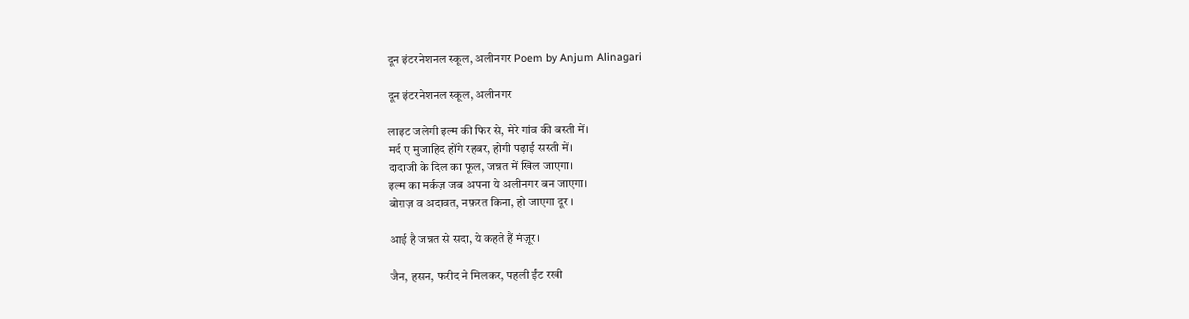दून इंटरनेशनल स्कूल, अलीनगर Poem by Anjum Alinagari

दून इंटरनेशनल स्कूल, अलीनगर

लाइट जलेगी इल्म की फिर से, मेरे गांव की बस्ती में।
मर्द ए मुजाहिद होंगे रहबर, होगी पढ़ाई सस्ती में।
दादाजी के दिल का फूल, जन्नत में खिल जाएगा।
इल्म का मर्कज़ जब अपना ये अलीनगर बन जाएगा।
बोग़ज़ व अदावत, नफ़रत किना, हो जाएगा दूर ।

आई है जन्नत से सदा, ये कहते हैं मंज़ूर।

जैन, हसन, फरीद ने मिलकर, पहली ईंट रखी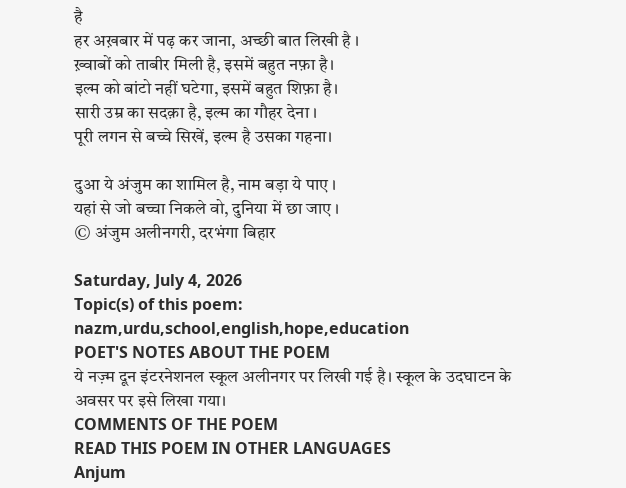है
हर अख़बार में पढ़ कर जाना, अच्छी बात लिखी है ।
ख़्वाबों को ताबीर मिली है, इसमें बहुत नफ़ा है।
इल्म को बांटो नहीं घटेगा, इसमें बहुत शिफ़ा है।
सारी उम्र का सदक़ा है, इल्म का गौहर देना ।
पूरी लगन से बच्चे सिखें, इल्म है उसका गहना।

दुआ ये अंजुम का शामिल है, नाम बड़ा ये पाए ।
यहां से जो बच्चा निकले वो, दुनिया में छा जाए ।
© अंजुम अलीनगरी, दरभंगा बिहार

Saturday, July 4, 2026
Topic(s) of this poem: nazm,urdu,school,english,hope,education
POET'S NOTES ABOUT THE POEM
ये नज़्म दून इंटरनेशनल स्कूल अलीनगर पर लिखी गई है। स्कूल के उदघाटन के अवसर पर इसे लिखा गया।
COMMENTS OF THE POEM
READ THIS POEM IN OTHER LANGUAGES
Anjum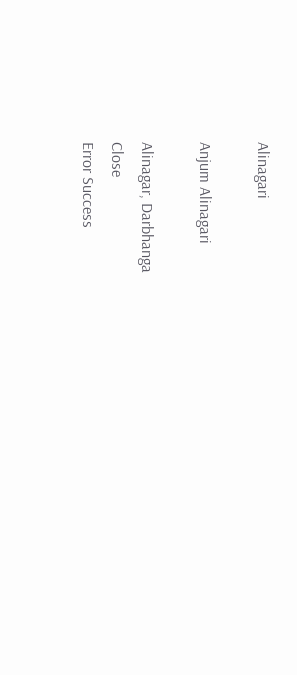Alinagari

Anjum Alinagari

Alinagar, Darbhanga
Close
Error Success